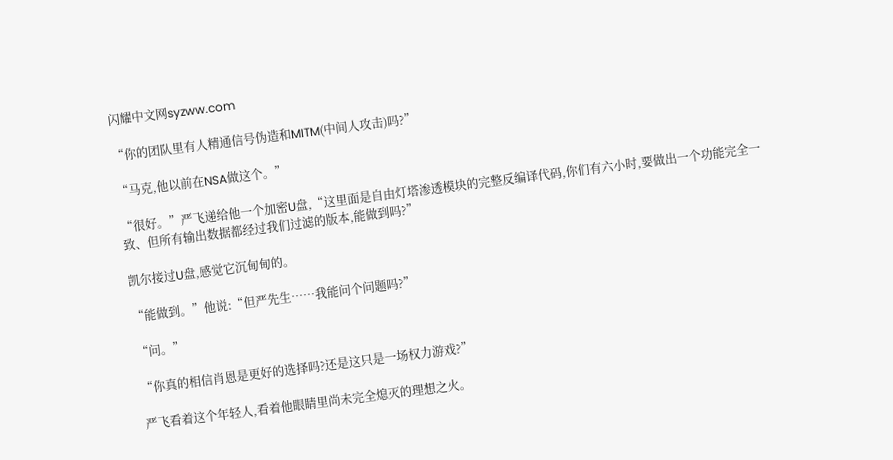闪耀中文网syzww.com

“你的团队里有人精通信号伪造和MITM(中间人攻击)吗?”

“马克,他以前在NSA做这个。”

“很好。”严飞递给他一个加密U盘,“这里面是自由灯塔渗透模块的完整反编译代码,你们有六小时,要做出一个功能完全一致、但所有输出数据都经过我们过滤的版本,能做到吗?”

凯尔接过U盘,感觉它沉甸甸的。

“能做到。”他说:“但严先生……我能问个问题吗?”

“问。”

“你真的相信肖恩是更好的选择吗?还是这只是一场权力游戏?”

严飞看着这个年轻人,看着他眼睛里尚未完全熄灭的理想之火。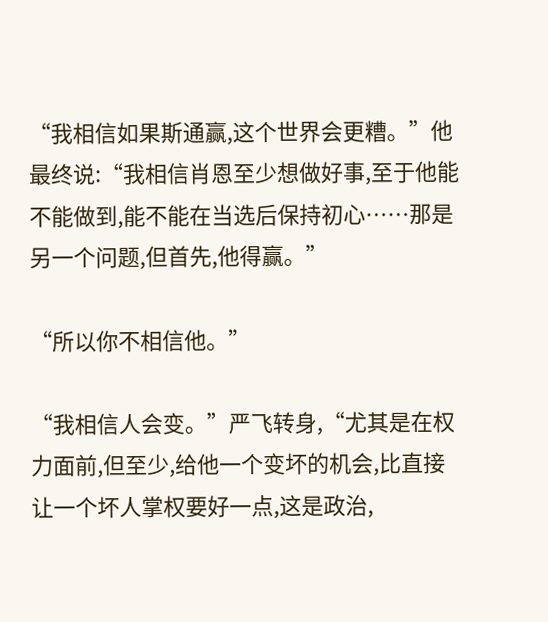“我相信如果斯通赢,这个世界会更糟。”他最终说:“我相信肖恩至少想做好事,至于他能不能做到,能不能在当选后保持初心……那是另一个问题,但首先,他得赢。”

“所以你不相信他。”

“我相信人会变。”严飞转身,“尤其是在权力面前,但至少,给他一个变坏的机会,比直接让一个坏人掌权要好一点,这是政治,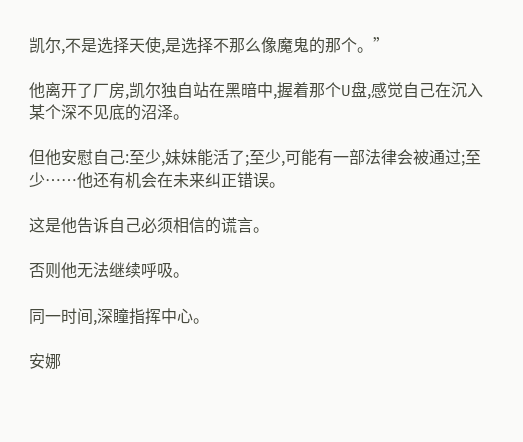凯尔,不是选择天使,是选择不那么像魔鬼的那个。”

他离开了厂房,凯尔独自站在黑暗中,握着那个U盘,感觉自己在沉入某个深不见底的沼泽。

但他安慰自己:至少,妹妹能活了;至少,可能有一部法律会被通过;至少……他还有机会在未来纠正错误。

这是他告诉自己必须相信的谎言。

否则他无法继续呼吸。

同一时间,深瞳指挥中心。

安娜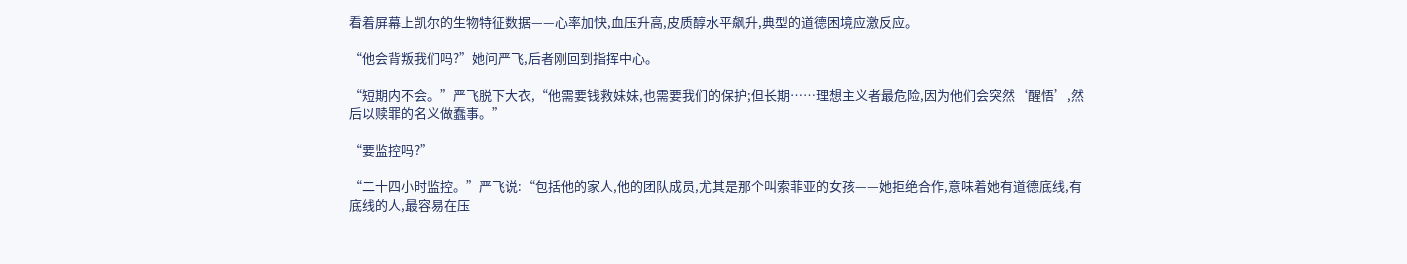看着屏幕上凯尔的生物特征数据——心率加快,血压升高,皮质醇水平飙升,典型的道德困境应激反应。

“他会背叛我们吗?”她问严飞,后者刚回到指挥中心。

“短期内不会。”严飞脱下大衣,“他需要钱救妹妹,也需要我们的保护;但长期……理想主义者最危险,因为他们会突然‘醒悟’,然后以赎罪的名义做蠢事。”

“要监控吗?”

“二十四小时监控。”严飞说:“包括他的家人,他的团队成员,尤其是那个叫索菲亚的女孩——她拒绝合作,意味着她有道德底线,有底线的人,最容易在压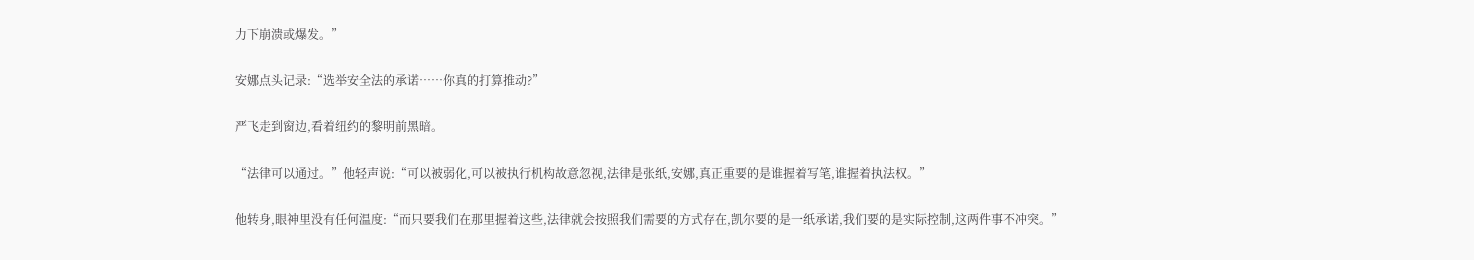力下崩溃或爆发。”

安娜点头记录:“选举安全法的承诺……你真的打算推动?”

严飞走到窗边,看着纽约的黎明前黑暗。

“法律可以通过。”他轻声说:“可以被弱化,可以被执行机构故意忽视,法律是张纸,安娜,真正重要的是谁握着写笔,谁握着执法权。”

他转身,眼神里没有任何温度:“而只要我们在那里握着这些,法律就会按照我们需要的方式存在,凯尔要的是一纸承诺,我们要的是实际控制,这两件事不冲突。”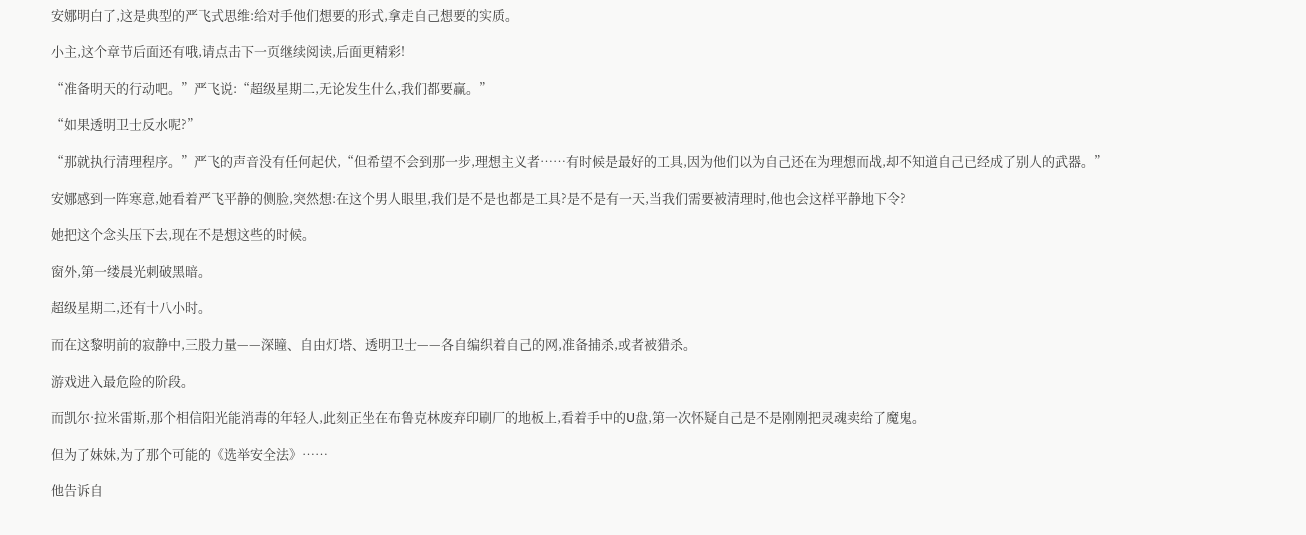安娜明白了,这是典型的严飞式思维:给对手他们想要的形式,拿走自己想要的实质。

小主,这个章节后面还有哦,请点击下一页继续阅读,后面更精彩!

“准备明天的行动吧。”严飞说:“超级星期二,无论发生什么,我们都要赢。”

“如果透明卫士反水呢?”

“那就执行清理程序。”严飞的声音没有任何起伏,“但希望不会到那一步,理想主义者……有时候是最好的工具,因为他们以为自己还在为理想而战,却不知道自己已经成了别人的武器。”

安娜感到一阵寒意,她看着严飞平静的侧脸,突然想:在这个男人眼里,我们是不是也都是工具?是不是有一天,当我们需要被清理时,他也会这样平静地下令?

她把这个念头压下去,现在不是想这些的时候。

窗外,第一缕晨光刺破黑暗。

超级星期二,还有十八小时。

而在这黎明前的寂静中,三股力量——深瞳、自由灯塔、透明卫士——各自编织着自己的网,准备捕杀,或者被猎杀。

游戏进入最危险的阶段。

而凯尔·拉米雷斯,那个相信阳光能消毒的年轻人,此刻正坐在布鲁克林废弃印刷厂的地板上,看着手中的U盘,第一次怀疑自己是不是刚刚把灵魂卖给了魔鬼。

但为了妹妹,为了那个可能的《选举安全法》……

他告诉自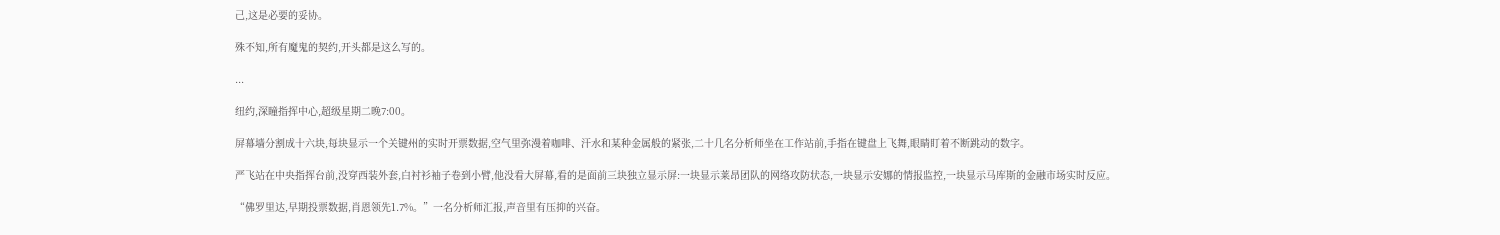己,这是必要的妥协。

殊不知,所有魔鬼的契约,开头都是这么写的。

...

纽约,深瞳指挥中心,超级星期二晚7:00。

屏幕墙分割成十六块,每块显示一个关键州的实时开票数据,空气里弥漫着咖啡、汗水和某种金属般的紧张,二十几名分析师坐在工作站前,手指在键盘上飞舞,眼睛盯着不断跳动的数字。

严飞站在中央指挥台前,没穿西装外套,白衬衫袖子卷到小臂,他没看大屏幕,看的是面前三块独立显示屏:一块显示莱昂团队的网络攻防状态,一块显示安娜的情报监控,一块显示马库斯的金融市场实时反应。

“佛罗里达,早期投票数据,肖恩领先1.7%。”一名分析师汇报,声音里有压抑的兴奋。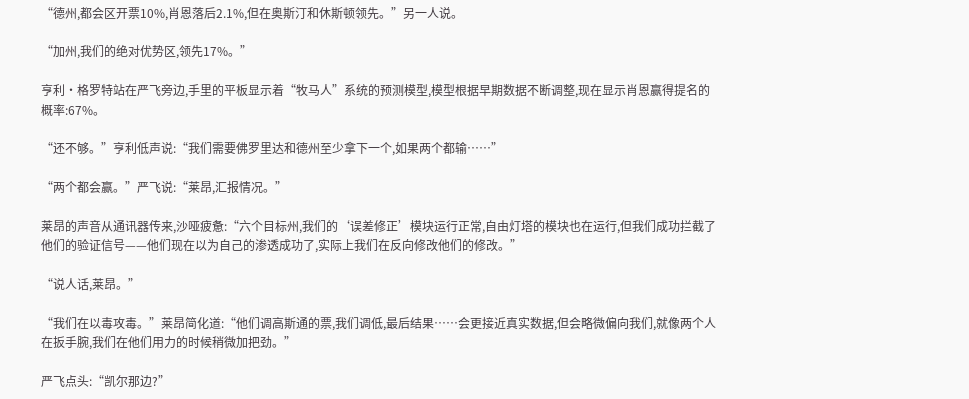“德州,都会区开票10%,肖恩落后2.1%,但在奥斯汀和休斯顿领先。”另一人说。

“加州,我们的绝对优势区,领先17%。”

亨利·格罗特站在严飞旁边,手里的平板显示着“牧马人”系统的预测模型,模型根据早期数据不断调整,现在显示肖恩赢得提名的概率:67%。

“还不够。”亨利低声说:“我们需要佛罗里达和德州至少拿下一个,如果两个都输……”

“两个都会赢。”严飞说:“莱昂,汇报情况。”

莱昂的声音从通讯器传来,沙哑疲惫:“六个目标州,我们的‘误差修正’模块运行正常,自由灯塔的模块也在运行,但我们成功拦截了他们的验证信号——他们现在以为自己的渗透成功了,实际上我们在反向修改他们的修改。”

“说人话,莱昂。”

“我们在以毒攻毒。”莱昂简化道:“他们调高斯通的票,我们调低,最后结果……会更接近真实数据,但会略微偏向我们,就像两个人在扳手腕,我们在他们用力的时候稍微加把劲。”

严飞点头:“凯尔那边?”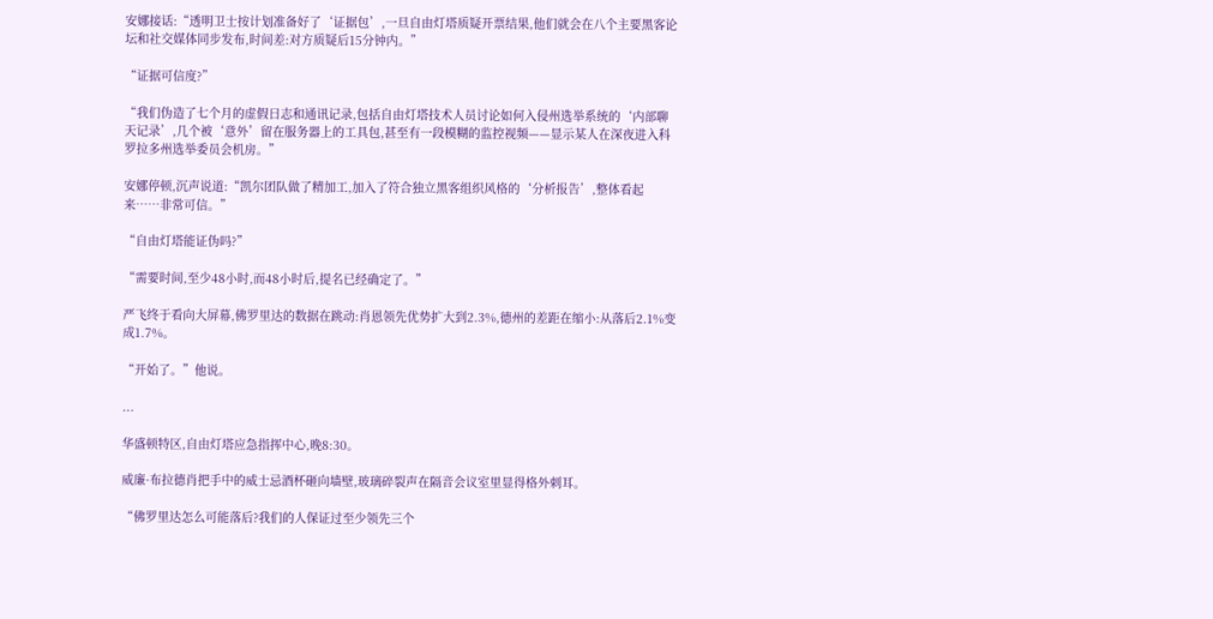安娜接话:“透明卫士按计划准备好了‘证据包’,一旦自由灯塔质疑开票结果,他们就会在八个主要黑客论坛和社交媒体同步发布,时间差:对方质疑后15分钟内。”

“证据可信度?”

“我们伪造了七个月的虚假日志和通讯记录,包括自由灯塔技术人员讨论如何入侵州选举系统的‘内部聊天记录’,几个被‘意外’留在服务器上的工具包,甚至有一段模糊的监控视频——显示某人在深夜进入科罗拉多州选举委员会机房。”

安娜停顿,沉声说道:“凯尔团队做了精加工,加入了符合独立黑客组织风格的‘分析报告’,整体看起来……非常可信。”

“自由灯塔能证伪吗?”

“需要时间,至少48小时,而48小时后,提名已经确定了。”

严飞终于看向大屏幕,佛罗里达的数据在跳动:肖恩领先优势扩大到2.3%,德州的差距在缩小:从落后2.1%变成1.7%。

“开始了。”他说。

...

华盛顿特区,自由灯塔应急指挥中心,晚8:30。

威廉·布拉德肖把手中的威士忌酒杯砸向墙壁,玻璃碎裂声在隔音会议室里显得格外刺耳。

“佛罗里达怎么可能落后?我们的人保证过至少领先三个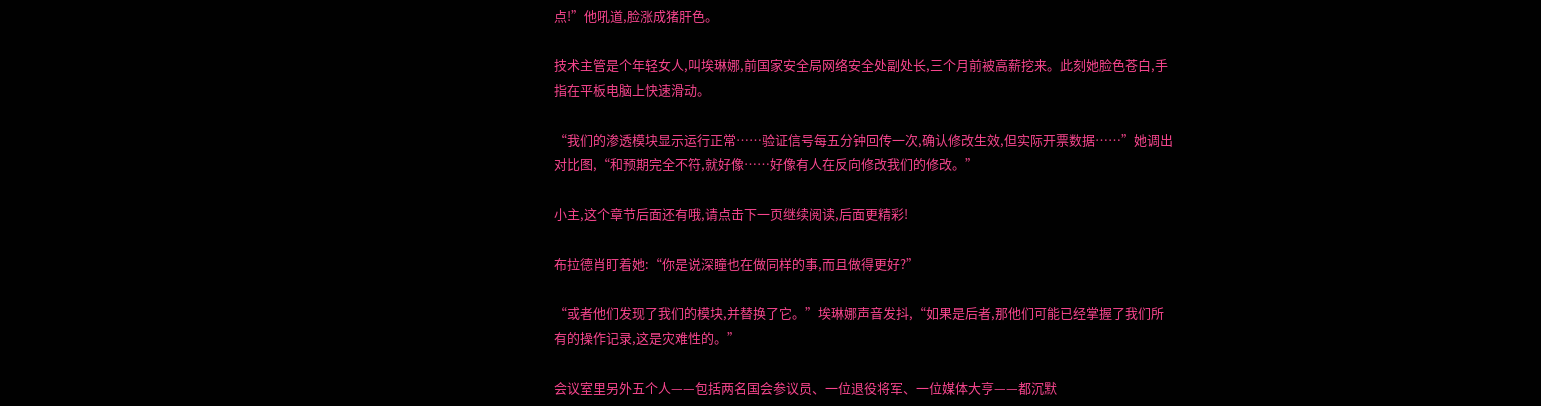点!”他吼道,脸涨成猪肝色。

技术主管是个年轻女人,叫埃琳娜,前国家安全局网络安全处副处长,三个月前被高薪挖来。此刻她脸色苍白,手指在平板电脑上快速滑动。

“我们的渗透模块显示运行正常……验证信号每五分钟回传一次,确认修改生效,但实际开票数据……”她调出对比图,“和预期完全不符,就好像……好像有人在反向修改我们的修改。”

小主,这个章节后面还有哦,请点击下一页继续阅读,后面更精彩!

布拉德肖盯着她:“你是说深瞳也在做同样的事,而且做得更好?”

“或者他们发现了我们的模块,并替换了它。”埃琳娜声音发抖,“如果是后者,那他们可能已经掌握了我们所有的操作记录,这是灾难性的。”

会议室里另外五个人——包括两名国会参议员、一位退役将军、一位媒体大亨——都沉默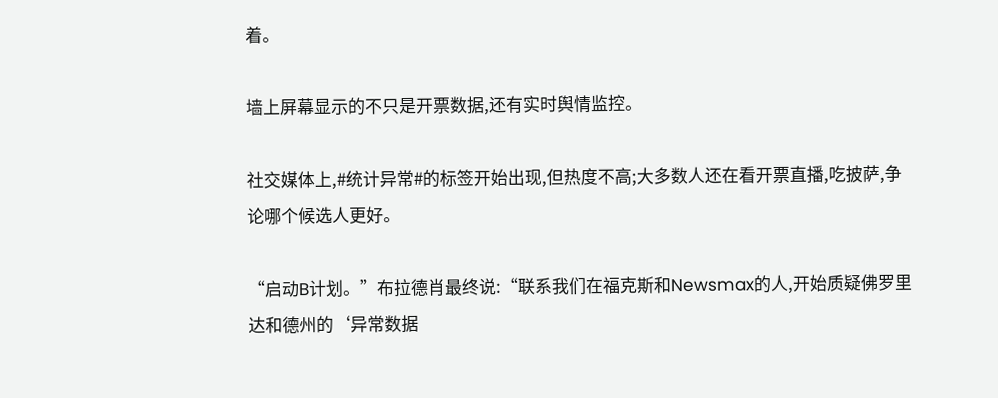着。

墙上屏幕显示的不只是开票数据,还有实时舆情监控。

社交媒体上,#统计异常#的标签开始出现,但热度不高;大多数人还在看开票直播,吃披萨,争论哪个候选人更好。

“启动B计划。”布拉德肖最终说:“联系我们在福克斯和Newsmax的人,开始质疑佛罗里达和德州的‘异常数据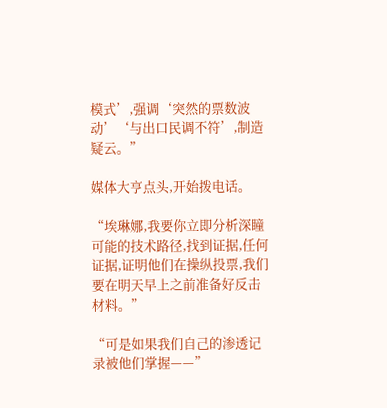模式’,强调‘突然的票数波动’‘与出口民调不符’,制造疑云。”

媒体大亨点头,开始拨电话。

“埃琳娜,我要你立即分析深瞳可能的技术路径,找到证据,任何证据,证明他们在操纵投票,我们要在明天早上之前准备好反击材料。”

“可是如果我们自己的渗透记录被他们掌握——”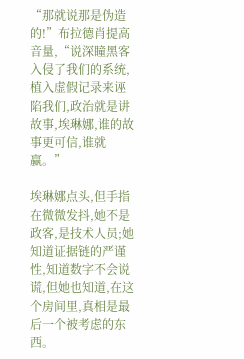“那就说那是伪造的!”布拉德肖提高音量,“说深瞳黑客入侵了我们的系统,植入虚假记录来诬陷我们,政治就是讲故事,埃琳娜,谁的故事更可信,谁就赢。”

埃琳娜点头,但手指在微微发抖,她不是政客,是技术人员;她知道证据链的严谨性,知道数字不会说谎,但她也知道,在这个房间里,真相是最后一个被考虑的东西。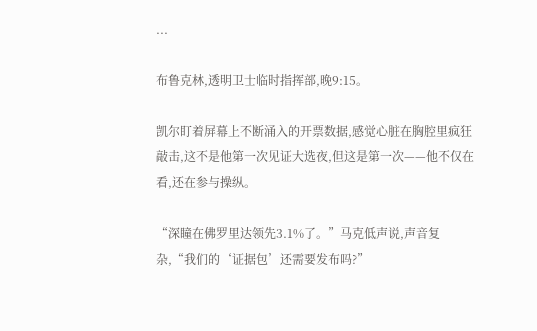...

布鲁克林,透明卫士临时指挥部,晚9:15。

凯尔盯着屏幕上不断涌入的开票数据,感觉心脏在胸腔里疯狂敲击,这不是他第一次见证大选夜,但这是第一次——他不仅在看,还在参与操纵。

“深瞳在佛罗里达领先3.1%了。”马克低声说,声音复杂,“我们的‘证据包’还需要发布吗?”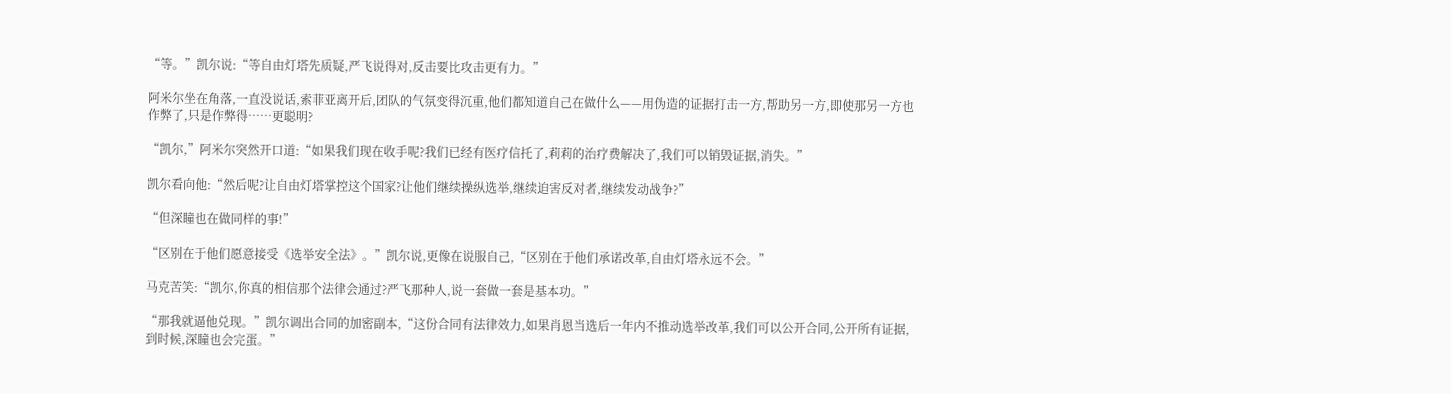“等。”凯尔说:“等自由灯塔先质疑,严飞说得对,反击要比攻击更有力。”

阿米尔坐在角落,一直没说话,索菲亚离开后,团队的气氛变得沉重,他们都知道自己在做什么——用伪造的证据打击一方,帮助另一方,即使那另一方也作弊了,只是作弊得……更聪明?

“凯尔,”阿米尔突然开口道:“如果我们现在收手呢?我们已经有医疗信托了,莉莉的治疗费解决了,我们可以销毁证据,消失。”

凯尔看向他:“然后呢?让自由灯塔掌控这个国家?让他们继续操纵选举,继续迫害反对者,继续发动战争?”

“但深瞳也在做同样的事!”

“区别在于他们愿意接受《选举安全法》。”凯尔说,更像在说服自己,“区别在于他们承诺改革,自由灯塔永远不会。”

马克苦笑:“凯尔,你真的相信那个法律会通过?严飞那种人,说一套做一套是基本功。”

“那我就逼他兑现。”凯尔调出合同的加密副本,“这份合同有法律效力,如果肖恩当选后一年内不推动选举改革,我们可以公开合同,公开所有证据,到时候,深瞳也会完蛋。”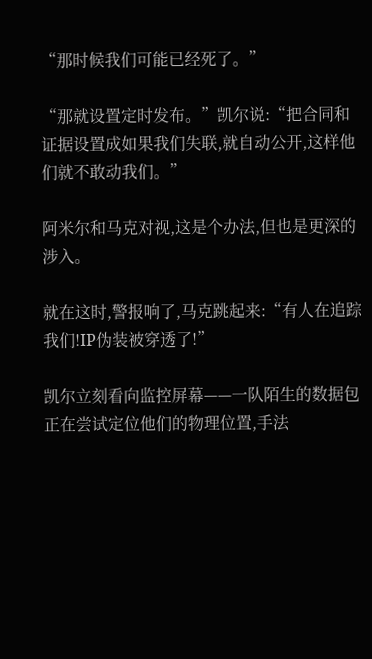“那时候我们可能已经死了。”

“那就设置定时发布。”凯尔说:“把合同和证据设置成如果我们失联,就自动公开,这样他们就不敢动我们。”

阿米尔和马克对视,这是个办法,但也是更深的涉入。

就在这时,警报响了,马克跳起来:“有人在追踪我们!IP伪装被穿透了!”

凯尔立刻看向监控屏幕——一队陌生的数据包正在尝试定位他们的物理位置,手法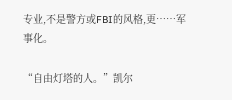专业,不是警方或FBI的风格,更……军事化。

“自由灯塔的人。”凯尔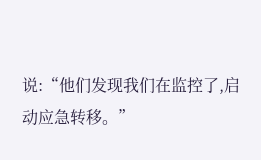说:“他们发现我们在监控了,启动应急转移。”